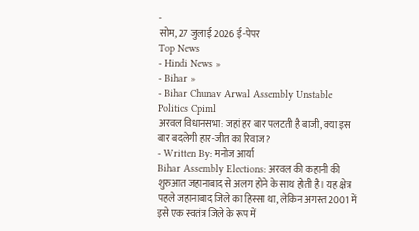-
सोम, 27 जुलाई 2026 ई-पेपर
Top News
- Hindi News »
- Bihar »
- Bihar Chunav Arwal Assembly Unstable Politics Cpiml
अरवल विधानसभा: जहां हर बार पलटती है बाजी, क्या इस बार बदलेगी हार-जीत का रिवाज?
- Written By: मनोज आर्या
Bihar Assembly Elections: अरवल की कहानी की शुरुआत जहानाबाद से अलग होने के साथ होती है। यह क्षेत्र पहले जहानाबाद जिले का हिस्सा था, लेकिन अगस्त 2001 में इसे एक स्वतंत्र जिले के रूप में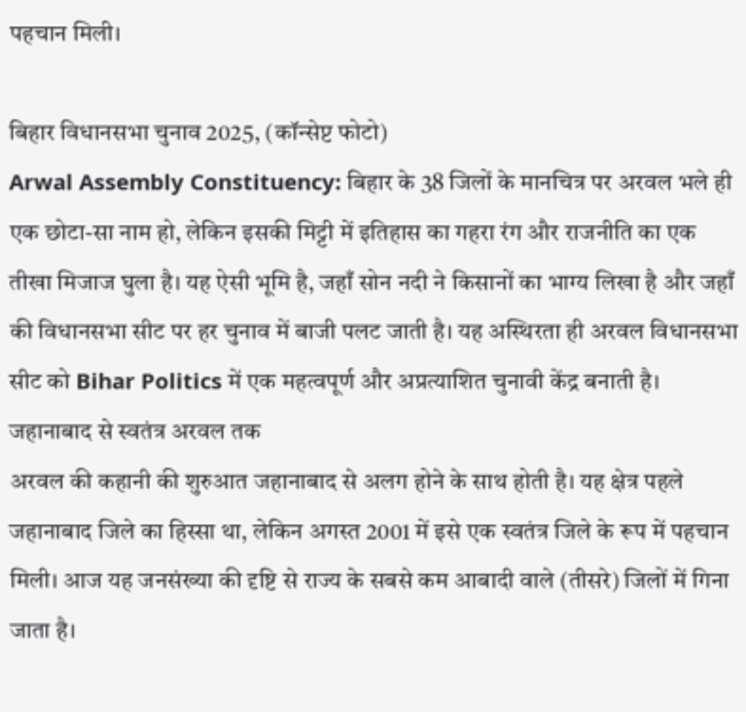पहचान मिली।

बिहार विधानसभा चुनाव 2025, (कॉन्सेप्ट फोटो)
Arwal Assembly Constituency: बिहार के 38 जिलों के मानचित्र पर अरवल भले ही एक छोटा-सा नाम हो, लेकिन इसकी मिट्टी में इतिहास का गहरा रंग और राजनीति का एक तीखा मिजाज घुला है। यह ऐसी भूमि है, जहाँ सोन नदी ने किसानों का भाग्य लिखा है और जहाँ की विधानसभा सीट पर हर चुनाव में बाजी पलट जाती है। यह अस्थिरता ही अरवल विधानसभा सीट को Bihar Politics में एक महत्वपूर्ण और अप्रत्याशित चुनावी केंद्र बनाती है।
जहानाबाद से स्वतंत्र अरवल तक
अरवल की कहानी की शुरुआत जहानाबाद से अलग होने के साथ होती है। यह क्षेत्र पहले जहानाबाद जिले का हिस्सा था, लेकिन अगस्त 2001 में इसे एक स्वतंत्र जिले के रूप में पहचान मिली। आज यह जनसंख्या की दृष्टि से राज्य के सबसे कम आबादी वाले (तीसरे) जिलों में गिना जाता है।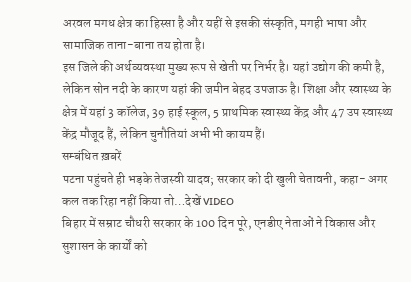अरवल मगध क्षेत्र का हिस्सा है और यहीं से इसकी संस्कृति, मगही भाषा और सामाजिक ताना-बाना तय होता है।
इस जिले की अर्थव्यवस्था मुख्य रूप से खेती पर निर्भर है। यहां उद्योग की कमी है, लेकिन सोन नदी के कारण यहां की जमीन बेहद उपजाऊ है। शिक्षा और स्वास्थ्य के क्षेत्र में यहां 3 कॉलेज, 39 हाई स्कूल, 5 प्राथमिक स्वास्थ्य केंद्र और 47 उप स्वास्थ्य केंद्र मौजूद हैं, लेकिन चुनौतियां अभी भी कायम हैं।
सम्बंधित ख़बरें
पटना पहुंचते ही भड़के तेजस्वी यादव; सरकार को दी खुली चेतावनी, कहा- अगर कल तक रिहा नहीं किया तो…देखें VIDEO
बिहार में सम्राट चौधरी सरकार के 100 दिन पूरे, एनडीए नेताओं ने विकास और सुशासन के कार्यों को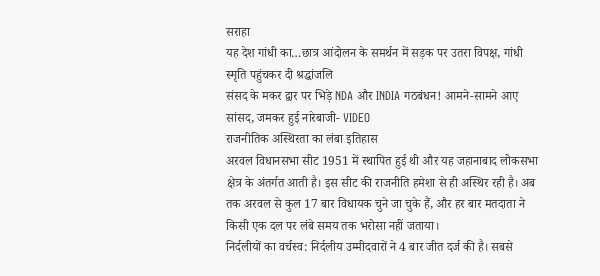सराहा
यह देश गांधी का…छात्र आंदोलन के समर्थन में सड़क पर उतरा विपक्ष, गांधी स्मृति पहुंचकर दी श्रद्धांजलि
संसद के मकर द्वार पर भिड़े NDA और INDIA गठबंधन! आमने-सामने आए सांसद, जमकर हुई नारेबाजी- VIDEO
राजनीतिक अस्थिरता का लंबा इतिहास
अरवल विधानसभा सीट 1951 में स्थापित हुई थी और यह जहानाबाद लोकसभा क्षेत्र के अंतर्गत आती है। इस सीट की राजनीति हमेशा से ही अस्थिर रही है। अब तक अरवल से कुल 17 बार विधायक चुने जा चुके हैं, और हर बार मतदाता ने किसी एक दल पर लंबे समय तक भरोसा नहीं जताया।
निर्दलीयों का वर्चस्व: निर्दलीय उम्मीदवारों ने 4 बार जीत दर्ज की है। सबसे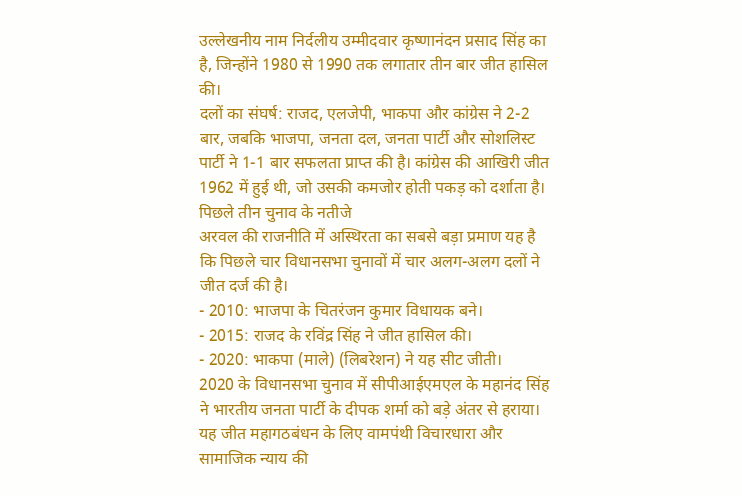उल्लेखनीय नाम निर्दलीय उम्मीदवार कृष्णानंदन प्रसाद सिंह का है, जिन्होंने 1980 से 1990 तक लगातार तीन बार जीत हासिल की।
दलों का संघर्ष: राजद, एलजेपी, भाकपा और कांग्रेस ने 2-2 बार, जबकि भाजपा, जनता दल, जनता पार्टी और सोशलिस्ट पार्टी ने 1-1 बार सफलता प्राप्त की है। कांग्रेस की आखिरी जीत 1962 में हुई थी, जो उसकी कमजोर होती पकड़ को दर्शाता है।
पिछले तीन चुनाव के नतीजे
अरवल की राजनीति में अस्थिरता का सबसे बड़ा प्रमाण यह है कि पिछले चार विधानसभा चुनावों में चार अलग-अलग दलों ने जीत दर्ज की है।
- 2010: भाजपा के चितरंजन कुमार विधायक बने।
- 2015: राजद के रविंद्र सिंह ने जीत हासिल की।
- 2020: भाकपा (माले) (लिबरेशन) ने यह सीट जीती।
2020 के विधानसभा चुनाव में सीपीआईएमएल के महानंद सिंह ने भारतीय जनता पार्टी के दीपक शर्मा को बड़े अंतर से हराया। यह जीत महागठबंधन के लिए वामपंथी विचारधारा और सामाजिक न्याय की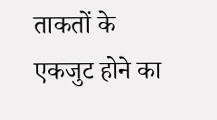ताकतों के एकजुट होने का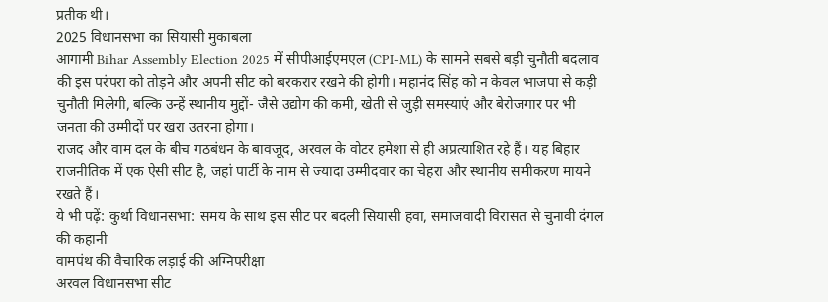प्रतीक थी।
2025 विधानसभा का सियासी मुकाबला
आगामी Bihar Assembly Election 2025 में सीपीआईएमएल (CPI-ML) के सामने सबसे बड़ी चुनौती बदलाव की इस परंपरा को तोड़ने और अपनी सीट को बरकरार रखने की होगी। महानंद सिंह को न केवल भाजपा से कड़ी चुनौती मिलेगी, बल्कि उन्हें स्थानीय मुद्दों- जैसे उद्योग की कमी, खेती से जुड़ी समस्याएं और बेरोजगार पर भी जनता की उम्मीदों पर खरा उतरना होगा।
राजद और वाम दल के बीच गठबंधन के बावजूद, अरवल के वोटर हमेशा से ही अप्रत्याशित रहे हैं। यह बिहार राजनीतिक में एक ऐसी सीट है, जहां पार्टी के नाम से ज्यादा उम्मीदवार का चेहरा और स्थानीय समीकरण मायने रखते हैं।
ये भी पढ़ें: कुर्था विधानसभा: समय के साथ इस सीट पर बदली सियासी हवा, समाजवादी विरासत से चुनावी दंगल की कहानी
वामपंथ की वैचारिक लड़ाई की अग्निपरीक्षा
अरवल विधानसभा सीट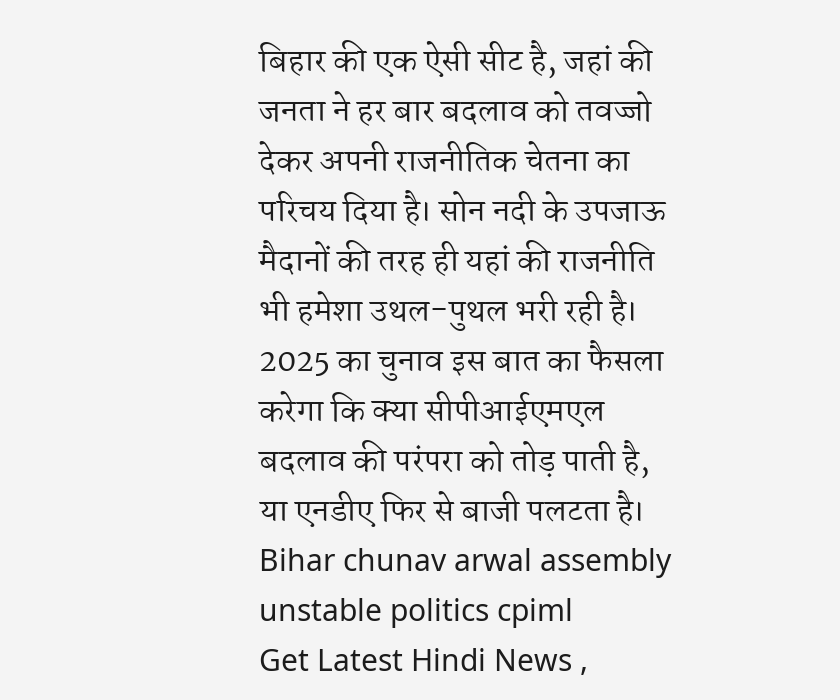बिहार की एक ऐसी सीट है, जहां की जनता ने हर बार बदलाव को तवज्जो देकर अपनी राजनीतिक चेतना का परिचय दिया है। सोन नदी के उपजाऊ मैदानों की तरह ही यहां की राजनीति भी हमेशा उथल-पुथल भरी रही है। 2025 का चुनाव इस बात का फैसला करेगा कि क्या सीपीआईएमएल बदलाव की परंपरा को तोड़ पाती है, या एनडीए फिर से बाजी पलटता है।
Bihar chunav arwal assembly unstable politics cpiml
Get Latest Hindi News ,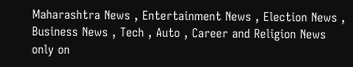Maharashtra News , Entertainment News , Election News , Business News , Tech , Auto , Career and Religion News only on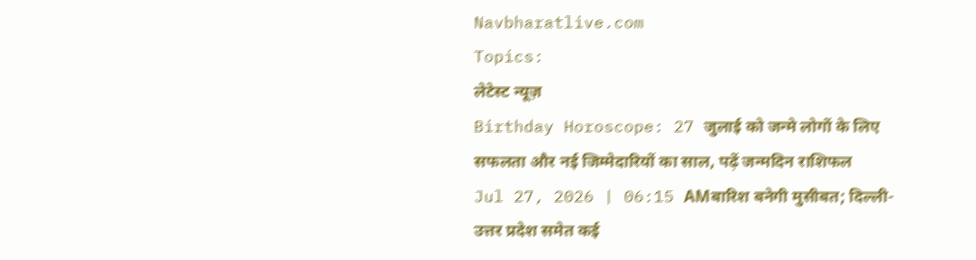Navbharatlive.com
Topics:
लेटेस्ट न्यूज़
Birthday Horoscope: 27 जुलाई को जन्मे लोगों के लिए सफलता और नई जिम्मेदारियों का साल, पढ़ें जन्मदिन राशिफल
Jul 27, 2026 | 06:15 AMबारिश बनेगी मुसीबत; दिल्ली-उत्तर प्रदेश समेत कई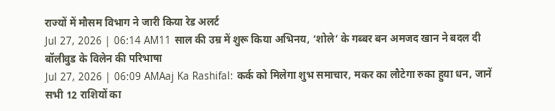राज्यों में मौसम विभाग ने जारी किया रेड अलर्ट
Jul 27, 2026 | 06:14 AM11 साल की उम्र में शुरू किया अभिनय, ‘शोले’ के गब्बर बन अमजद खान ने बदल दी बॉलीवुड के विलेन की परिभाषा
Jul 27, 2026 | 06:09 AMAaj Ka Rashifal: कर्क को मिलेगा शुभ समाचार, मकर का लौटेगा रुका हुया धन, जानें सभी 12 राशियों का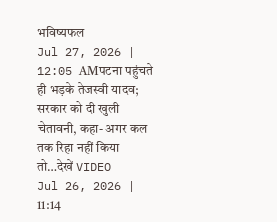भविष्यफल
Jul 27, 2026 | 12:05 AMपटना पहुंचते ही भड़के तेजस्वी यादव; सरकार को दी खुली चेतावनी, कहा- अगर कल तक रिहा नहीं किया तो…देखें VIDEO
Jul 26, 2026 | 11:14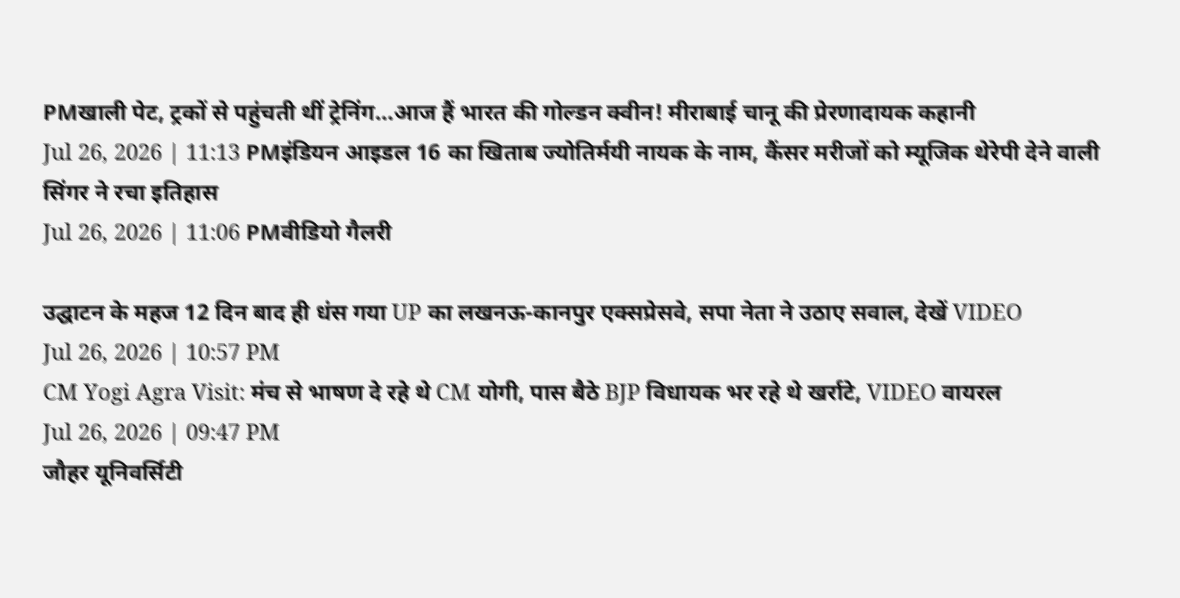PMखाली पेट, ट्रकों से पहुंचती थीं ट्रेनिंग…आज हैं भारत की गोल्डन क्वीन! मीराबाई चानू की प्रेरणादायक कहानी
Jul 26, 2026 | 11:13 PMइंडियन आइडल 16 का खिताब ज्योतिर्मयी नायक के नाम, कैंसर मरीजों को म्यूजिक थेरेपी देने वाली सिंगर ने रचा इतिहास
Jul 26, 2026 | 11:06 PMवीडियो गैलरी

उद्घाटन के महज 12 दिन बाद ही धंस गया UP का लखनऊ-कानपुर एक्सप्रेसवे, सपा नेता ने उठाए सवाल, देखें VIDEO
Jul 26, 2026 | 10:57 PM
CM Yogi Agra Visit: मंच से भाषण दे रहे थे CM योगी, पास बैठे BJP विधायक भर रहे थे खर्राटे, VIDEO वायरल
Jul 26, 2026 | 09:47 PM
जौहर यूनिवर्सिटी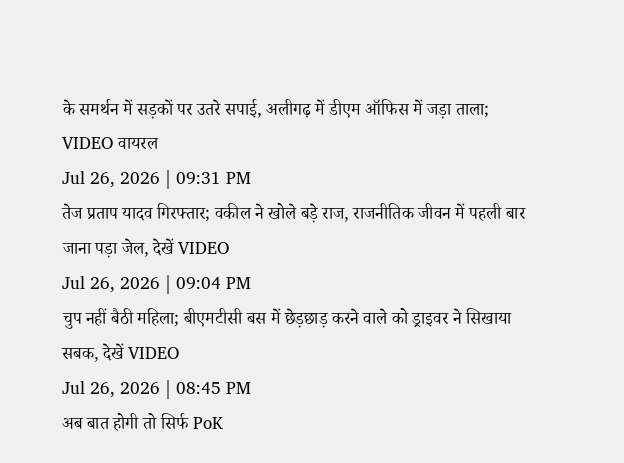के समर्थन में सड़कों पर उतरे सपाई, अलीगढ़ में डीएम ऑफिस में जड़ा ताला; VIDEO वायरल
Jul 26, 2026 | 09:31 PM
तेज प्रताप यादव गिरफ्तार; वकील ने खोले बड़े राज, राजनीतिक जीवन में पहली बार जाना पड़ा जेल, देखें VIDEO
Jul 26, 2026 | 09:04 PM
चुप नहीं बैठी महिला; बीएमटीसी बस में छेड़छाड़ करने वाले को ड्राइवर ने सिखाया सबक, देखें VIDEO
Jul 26, 2026 | 08:45 PM
अब बात होगी तो सिर्फ PoK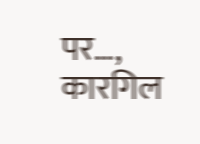पर…, कारगिल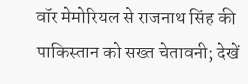वॉर मेमोरियल से राजनाथ सिंह की पाकिस्तान को सख्त चेतावनी; देखें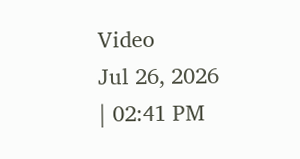Video
Jul 26, 2026 | 02:41 PM